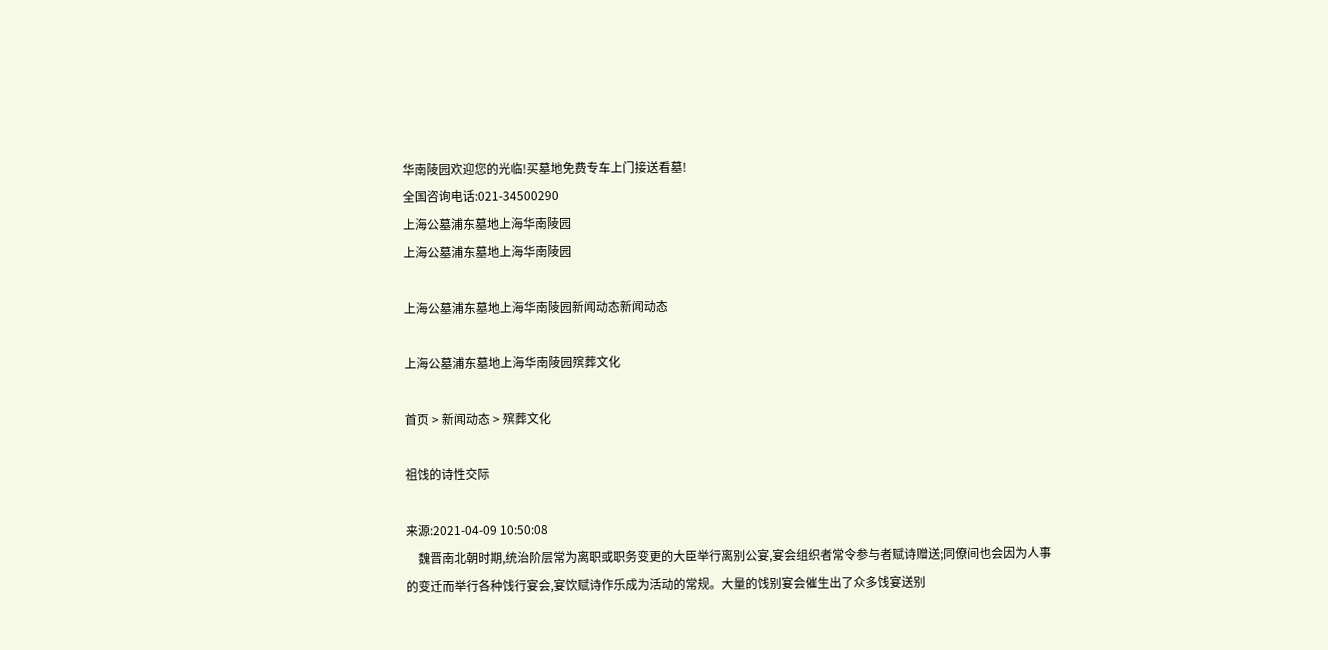华南陵园欢迎您的光临!买墓地免费专车上门接送看墓!
全国咨询电话:021-34500290
上海公墓浦东墓地上海华南陵园
上海公墓浦东墓地上海华南陵园

上海公墓浦东墓地上海华南陵园新闻动态新闻动态

上海公墓浦东墓地上海华南陵园殡葬文化

首页 > 新闻动态 > 殡葬文化

祖饯的诗性交际

来源:2021-04-09 10:50:08
    魏晋南北朝时期,统治阶层常为离职或职务变更的大臣举行离别公宴,宴会组织者常令参与者赋诗赠送;同僚间也会因为人事的变迁而举行各种饯行宴会,宴饮赋诗作乐成为活动的常规。大量的饯别宴会催生出了众多饯宴送别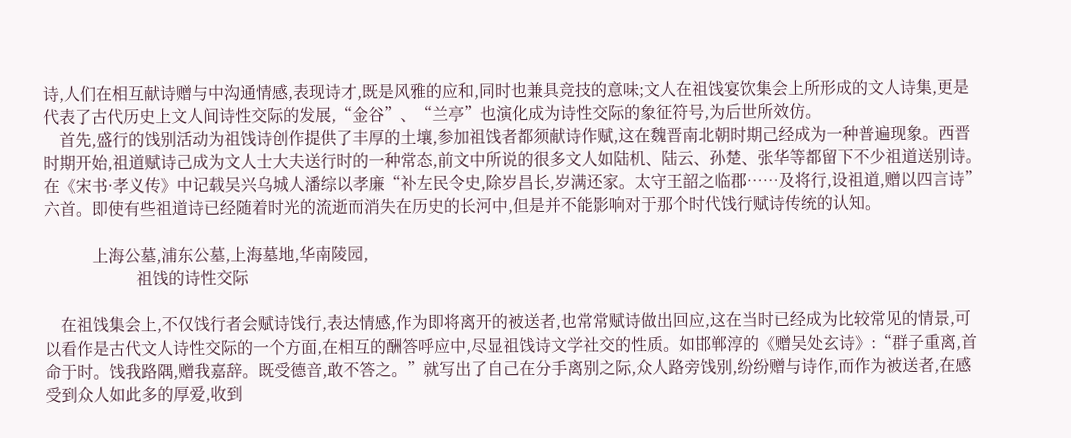诗,人们在相互献诗赠与中沟通情感,表现诗才,既是风雅的应和,同时也兼具竞技的意味;文人在祖饯宴饮集会上所形成的文人诗集,更是代表了古代历史上文人间诗性交际的发展,“金谷”、“兰亭”也演化成为诗性交际的象征符号,为后世所效仿。
    首先,盛行的饯别活动为祖饯诗创作提供了丰厚的土壤,参加祖饯者都须献诗作赋,这在魏晋南北朝时期己经成为一种普遍现象。西晋时期开始,祖道赋诗己成为文人士大夫送行时的一种常态,前文中所说的很多文人如陆机、陆云、孙楚、张华等都留下不少祖道送别诗。在《宋书·孝义传》中记载吴兴乌城人潘综以孝廉“补左民令史,除岁昌长,岁满还家。太守王韶之临郡……及将行,设祖道,赠以四言诗”六首。即使有些祖道诗已经随着时光的流逝而消失在历史的长河中,但是并不能影响对于那个时代饯行赋诗传统的认知。

            上海公墓,浦东公墓,上海墓地,华南陵园,
                       祖饯的诗性交际

    在祖饯集会上,不仅饯行者会赋诗饯行,表达情感,作为即将离开的被送者,也常常赋诗做出回应,这在当时已经成为比较常见的情景,可以看作是古代文人诗性交际的一个方面,在相互的酬答呼应中,尽显祖饯诗文学社交的性质。如邯郸淳的《赠吴处玄诗》:“群子重离,首命于时。饯我路隅,赠我嘉辞。既受德音,敢不答之。”就写出了自己在分手离别之际,众人路旁饯别,纷纷赠与诗作,而作为被送者,在感受到众人如此多的厚爱,收到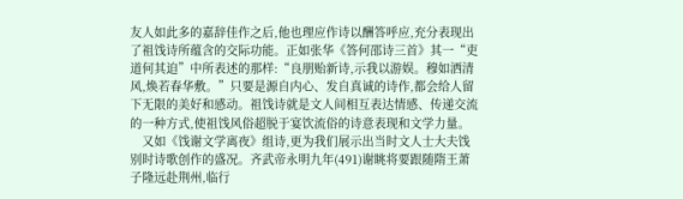友人如此多的嘉辞佳作之后,他也理应作诗以酬答呼应,充分表现出了祖饯诗所蕴含的交际功能。正如张华《答何邵诗三首》其一“吏道何其迫”中所表述的那样:“良朋贻新诗,示我以游娱。穆如洒清风,焕若春华敷。”只要是源自内心、发自真诚的诗作,都会给人留下无限的美好和感动。祖饯诗就是文人间相互表达情感、传递交流的一种方式,使祖饯风俗超脱于宴饮流俗的诗意表现和文学力量。
    又如《饯谢文学离夜》组诗,更为我们展示出当时文人士大夫饯别时诗歌创作的盛况。齐武帝永明九年(491)谢眺将要跟随隋王萧子隆远赴荆州,临行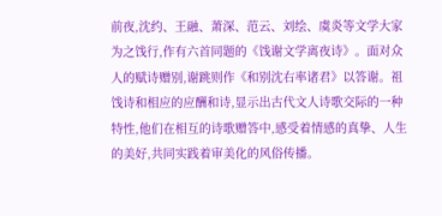前夜,沈约、王融、萧深、范云、刘绘、虞炎等文学大家为之饯行,作有六首同题的《饯谢文学离夜诗》。面对众人的赋诗赠别,谢跳则作《和别沈右率诸君》以答谢。祖饯诗和相应的应酬和诗,显示出古代文人诗歌交际的一种特性,他们在相互的诗歌赠答中,感受着情感的真挚、人生的美好,共同实践着审美化的风俗传播。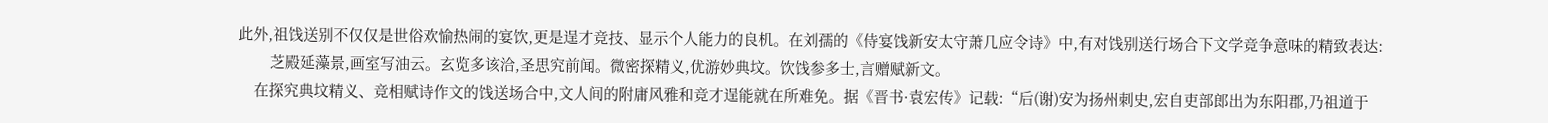此外,祖饯送别不仅仅是世俗欢愉热闹的宴饮,更是逞才竞技、显示个人能力的良机。在刘孺的《侍宴饯新安太守萧几应令诗》中,有对饯别送行场合下文学竞争意味的精致表达:
        芝殿延藻景,画室写油云。玄览多该洽,圣思究前闻。微密探精义,优游妙典坟。饮饯参多士,言赠赋新文。
    在探究典坟精义、竞相赋诗作文的饯送场合中,文人间的附庸风雅和竞才逞能就在所难免。据《晋书·袁宏传》记载:“后(谢)安为扬州刺史,宏自吏部郎出为东阳郡,乃祖道于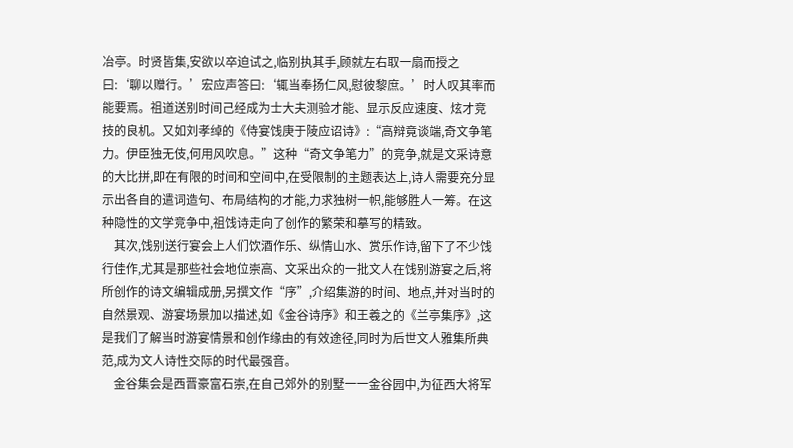冶亭。时贤皆集,安欲以卒迫试之,临别执其手,顾就左右取一扇而授之曰:‘聊以赠行。’宏应声答曰:‘辄当奉扬仁风,慰彼黎庶。’时人叹其率而能要焉。祖道送别时间己经成为士大夫测验才能、显示反应速度、炫才竞技的良机。又如刘孝绰的《侍宴饯庚于陵应诏诗》:“高辩竟谈端,奇文争笔力。伊臣独无伎,何用风吹息。”这种“奇文争笔力”的竞争,就是文采诗意的大比拼,即在有限的时间和空间中,在受限制的主题表达上,诗人需要充分显示出各自的遣词造句、布局结构的才能,力求独树一帜,能够胜人一筹。在这种隐性的文学竞争中,祖饯诗走向了创作的繁荣和摹写的精致。
    其次,饯别送行宴会上人们饮酒作乐、纵情山水、赏乐作诗,留下了不少饯行佳作,尤其是那些社会地位崇高、文采出众的一批文人在饯别游宴之后,将所创作的诗文编辑成册,另撰文作“序”,介绍集游的时间、地点,并对当时的自然景观、游宴场景加以描述,如《金谷诗序》和王羲之的《兰亭集序》,这是我们了解当时游宴情景和创作缘由的有效途径,同时为后世文人雅集所典范,成为文人诗性交际的时代最强音。
    金谷集会是西晋豪富石崇,在自己郊外的别墅一一金谷园中,为征西大将军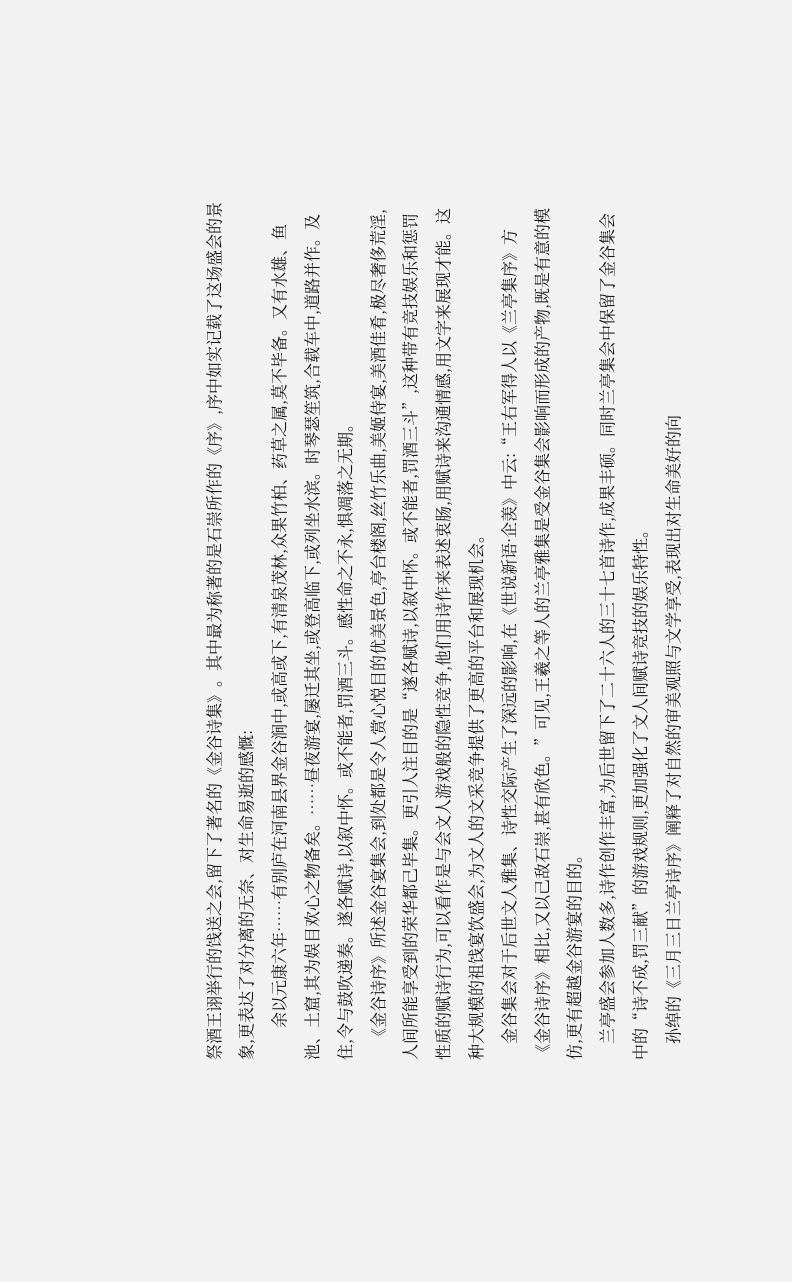祭酒王诩举行的饯送之会,留下了著名的《金谷诗集》。其中最为称著的是石崇所作的《序》,序中如实记载了这场盛会的景象,更表达了对分离的无奈、对生命易逝的感慨:
        余以元康六年……有别庐在河南县界金谷涧中,或高或下,有清泉茂林,众果竹柏、药草之属,莫不毕备。又有水雄、鱼池、土窟,其为娱目欢心之物备矣。……昼夜游宴,屡迁其坐,或登高临下,或列坐水滨。时琴瑟笙筑,合载车中,道路并作。及住,令与鼓吹递奏。遂各赋诗,以叙中怀。或不能者,罚酒三斗。感性命之不永,惧凋落之无期。
    《金谷诗序》所述金谷宴集会,到处都是令人赏心悦目的优美景色,亭台楼阁,丝竹乐曲,美姬侍宴,美酒佳肴,极尽奢侈荒淫,人间所能享受到的荣华都己毕集。更引人注目的是“遂各赋诗,以叙中怀。或不能者,罚酒三斗”,这种带有竞技娱乐和惩罚性质的赋诗行为,可以看作是与会文人游戏般的隐性竞争,他们用诗作来表述衷肠,用赋诗来沟通情感,用文字来展现才能。这种大规模的祖饯宴饮盛会,为文人的文采竞争提供了更高的平台和展现机会。
    金谷集会对于后世文人雅集、诗性交际产生了深远的影响,在《世说新语·企羡》中云:“王右军得人以《兰亭集序》方《金谷诗序》相比,又以己敌石崇,甚有欣色。”可见,王羲之等人的兰亭雅集是受金谷集会影响而形成的产物,既是有意的模仿,更有超越金谷游宴的目的。
    兰亭盛会参加人数多,诗作创作丰富,为后世留下了二十六人的三十七首诗作,成果丰硕。同时兰亭集会中保留了金谷集会中的“诗不成,罚三献”的游戏规则,更加强化了文人间赋诗竞技的娱乐特性。
    孙绰的《三月三日兰亭诗序》阐释了对自然的审美观照与文学享受,表现出对生命美好的向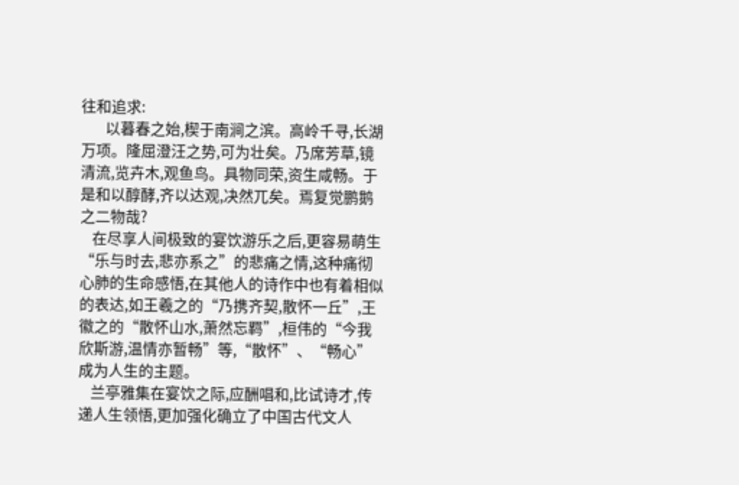往和追求:
        以暮春之始,楔于南涧之滨。高岭千寻,长湖万项。隆屈澄汪之势,可为壮矣。乃席芳草,镜清流,览卉木,观鱼鸟。具物同荣,资生咸畅。于是和以醇酵,齐以达观,决然兀矣。焉复觉鹏鹅之二物哉?
    在尽享人间极致的宴饮游乐之后,更容易萌生“乐与时去,悲亦系之”的悲痛之情,这种痛彻心肺的生命感悟,在其他人的诗作中也有着相似的表达,如王羲之的“乃携齐契,散怀一丘”,王徽之的“散怀山水,萧然忘羁”,桓伟的“今我欣斯游,温情亦暂畅”等,“散怀”、“畅心”成为人生的主题。
    兰亭雅集在宴饮之际,应酬唱和,比试诗才,传递人生领悟,更加强化确立了中国古代文人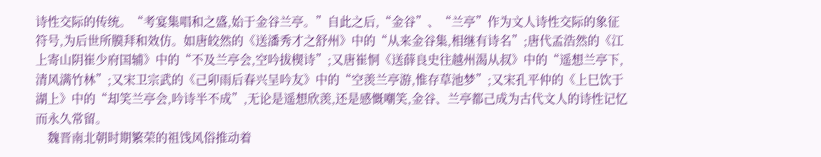诗性交际的传统。“考宴集唱和之盛,始于金谷兰亭。”自此之后,“金谷”、“兰亭”作为文人诗性交际的象征符号,为后世所膜拜和效仿。如唐皎然的《送潘秀才之舒州》中的“从来金谷集,相继有诗名”;唐代孟浩然的《江上寄山阴崔少府国辅》中的“不及兰亭会,空吟拔楔诗”;又唐崔恫《送薛良史往越州渴从叔》中的“遥想兰亭下,清风满竹林”;又宋卫宗武的《己卯雨后春兴呈吟友》中的“空羡兰亭游,惟存草池梦”;又宋孔平仲的《上巳饮于湖上》中的“却笑兰亭会,吟诗半不成”,无论是遥想欣羡,还是感慨嘲笑,金谷、兰亭都己成为古代文人的诗性记忆而永久常留。
    魏晋南北朝时期繁荣的祖饯风俗推动着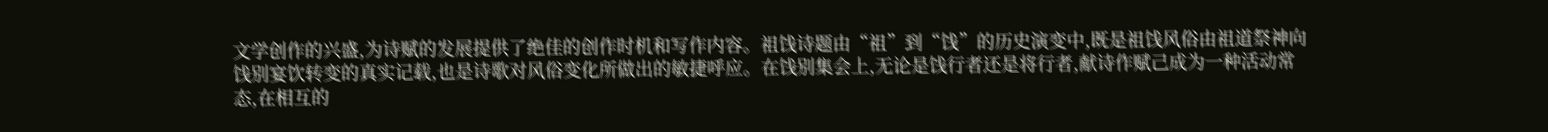文学创作的兴盛,为诗赋的发展提供了绝佳的创作时机和写作内容。祖饯诗题由“祖”到“饯”的历史演变中,既是祖饯风俗由祖道祭神向饯别宴饮转变的真实记载,也是诗歌对风俗变化所做出的敏捷呼应。在饯别集会上,无论是饯行者还是将行者,献诗作赋己成为一种活动常态,在相互的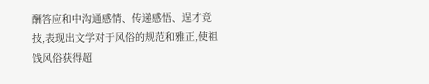酬答应和中沟通感情、传递感悟、逞才竞技,表现出文学对于风俗的规范和雅正,使祖饯风俗获得超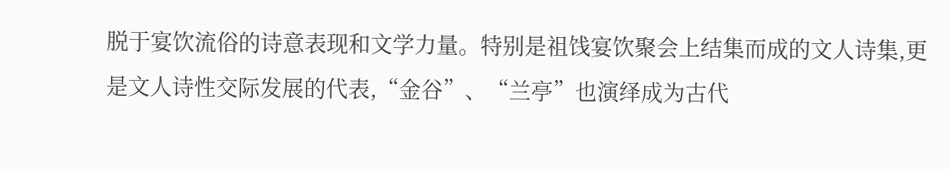脱于宴饮流俗的诗意表现和文学力量。特别是祖饯宴饮聚会上结集而成的文人诗集,更是文人诗性交际发展的代表,“金谷”、“兰亭”也演绎成为古代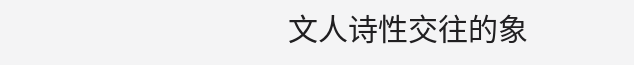文人诗性交往的象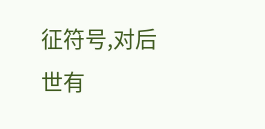征符号,对后世有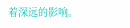着深远的影响。